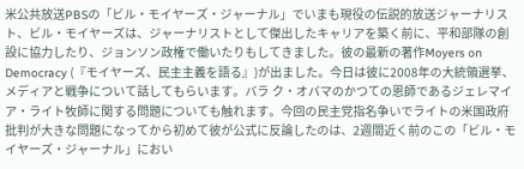米公共放送PBSの「ビル・モイヤーズ・ジャーナル」でいまも現役の伝説的放送ジャーナリスト、ビル・モイヤーズは、ジャーナリストとして傑出したキャリアを築く前に、平和部隊の創設に協力したり、ジョンソン政権で働いたりもしてきました。彼の最新の著作Moyers on Democracy (『モイヤーズ、民主主義を語る』)が出ました。今日は彼に2008年の大統領選挙、メディアと戦争について話してもらいます。バラ ク・オバマのかつての恩師であるジェレマイア・ライト牧師に関する問題についても触れます。今回の民主党指名争いでライトの米国政府批判が大きな問題になってから初めて彼が公式に反論したのは、2週間近く前のこの「ビル・モイヤーズ・ジャーナル」におい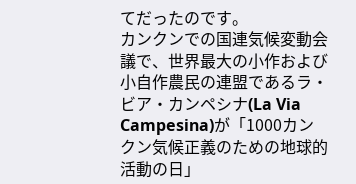てだったのです。
カンクンでの国連気候変動会議で、世界最大の小作および小自作農民の連盟であるラ・ビア・カンペシナ(La Via Campesina)が「1000カンクン気候正義のための地球的活動の日」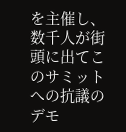を主催し、数千人が街頭に出てこのサミットへの抗議のデモ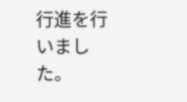行進を行いました。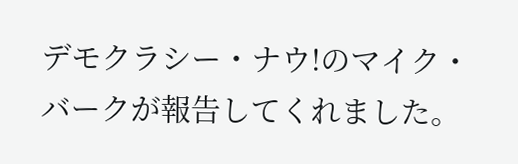デモクラシー・ナウ!のマイク・バークが報告してくれました。